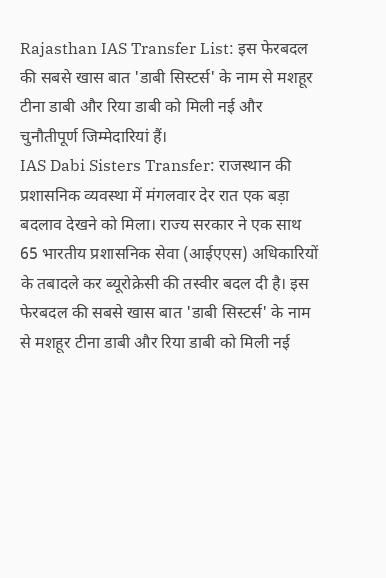Rajasthan IAS Transfer List: इस फेरबदल की सबसे खास बात 'डाबी सिस्टर्स' के नाम से मशहूर टीना डाबी और रिया डाबी को मिली नई और चुनौतीपूर्ण जिम्मेदारियां हैं।
IAS Dabi Sisters Transfer: राजस्थान की प्रशासनिक व्यवस्था में मंगलवार देर रात एक बड़ा बदलाव देखने को मिला। राज्य सरकार ने एक साथ 65 भारतीय प्रशासनिक सेवा (आईएएस) अधिकारियों के तबादले कर ब्यूरोक्रेसी की तस्वीर बदल दी है। इस फेरबदल की सबसे खास बात 'डाबी सिस्टर्स' के नाम से मशहूर टीना डाबी और रिया डाबी को मिली नई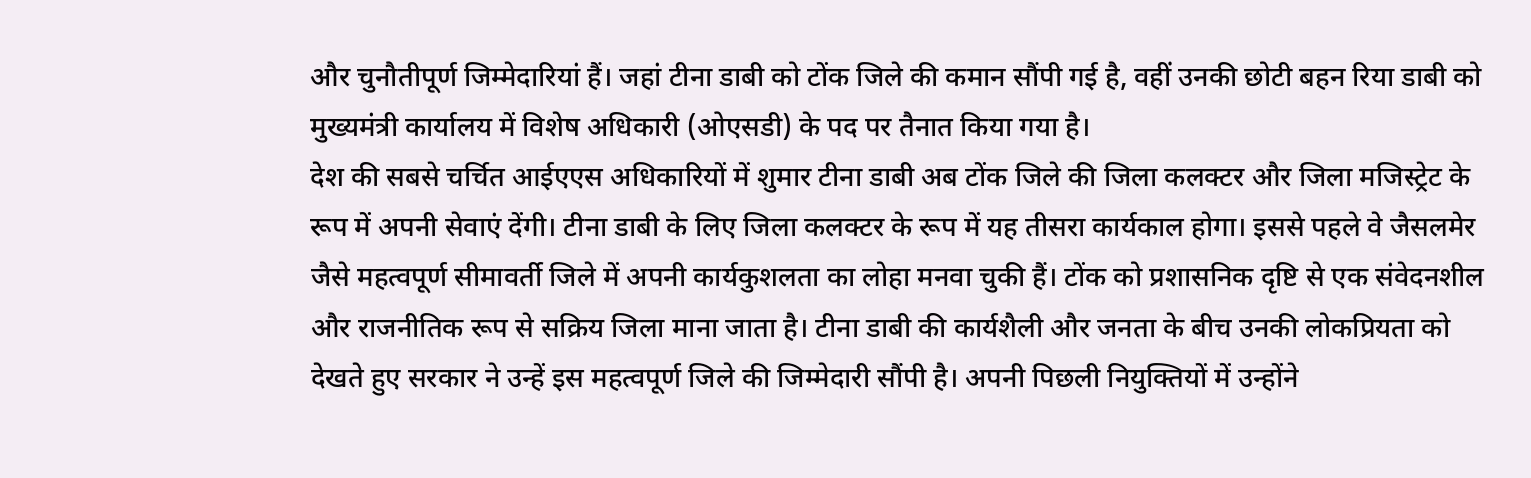और चुनौतीपूर्ण जिम्मेदारियां हैं। जहां टीना डाबी को टोंक जिले की कमान सौंपी गई है, वहीं उनकी छोटी बहन रिया डाबी को मुख्यमंत्री कार्यालय में विशेष अधिकारी (ओएसडी) के पद पर तैनात किया गया है।
देश की सबसे चर्चित आईएएस अधिकारियों में शुमार टीना डाबी अब टोंक जिले की जिला कलक्टर और जिला मजिस्ट्रेट के रूप में अपनी सेवाएं देंगी। टीना डाबी के लिए जिला कलक्टर के रूप में यह तीसरा कार्यकाल होगा। इससे पहले वे जैसलमेर जैसे महत्वपूर्ण सीमावर्ती जिले में अपनी कार्यकुशलता का लोहा मनवा चुकी हैं। टोंक को प्रशासनिक दृष्टि से एक संवेदनशील और राजनीतिक रूप से सक्रिय जिला माना जाता है। टीना डाबी की कार्यशैली और जनता के बीच उनकी लोकप्रियता को देखते हुए सरकार ने उन्हें इस महत्वपूर्ण जिले की जिम्मेदारी सौंपी है। अपनी पिछली नियुक्तियों में उन्होंने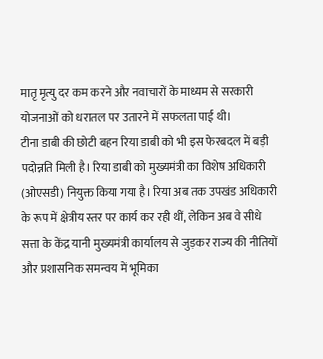मातृ मृत्यु दर कम करने और नवाचारों के माध्यम से सरकारी योजनाओं को धरातल पर उतारने में सफलता पाई थी।
टीना डाबी की छोटी बहन रिया डाबी को भी इस फेरबदल में बड़ी पदोन्नति मिली है। रिया डाबी को मुख्यमंत्री का विशेष अधिकारी (ओएसडी) नियुक्त किया गया है। रिया अब तक उपखंड अधिकारी के रूप में क्षेत्रीय स्तर पर कार्य कर रही थीं, लेकिन अब वे सीधे सत्ता के केंद्र यानी मुख्यमंत्री कार्यालय से जुड़कर राज्य की नीतियों और प्रशासनिक समन्वय में भूमिका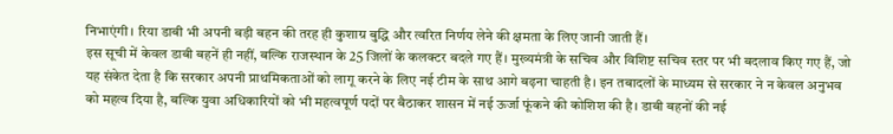निभाएंगी। रिया डाबी भी अपनी बड़ी बहन की तरह ही कुशाग्र बुद्धि और त्वरित निर्णय लेने की क्षमता के लिए जानी जाती हैं।
इस सूची में केवल डाबी बहनें ही नहीं, बल्कि राजस्थान के 25 जिलों के कलक्टर बदले गए हैं। मुख्यमंत्री के सचिव और विशिष्ट सचिव स्तर पर भी बदलाव किए गए हैं, जो यह संकेत देता है कि सरकार अपनी प्राथमिकताओं को लागू करने के लिए नई टीम के साथ आगे बढ़ना चाहती है। इन तबादलों के माध्यम से सरकार ने न केवल अनुभव को महत्व दिया है, बल्कि युवा अधिकारियों को भी महत्वपूर्ण पदों पर बैठाकर शासन में नई ऊर्जा फूंकने की कोशिश की है। डाबी बहनों की नई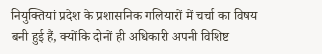नियुक्तियां प्रदेश के प्रशासनिक गलियारों में चर्चा का विषय बनी हुई हैं, क्योंकि दोनों ही अधिकारी अपनी विशिष्ट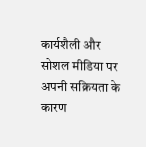कार्यशैली और सोशल मीडिया पर अपनी सक्रियता के कारण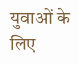युवाओं के लिए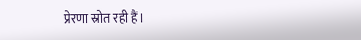प्रेरणा स्रोत रही हैं।